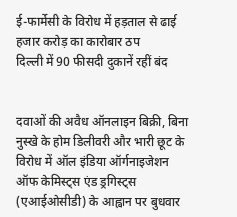ई-फार्मेसी के विरोध में हड़ताल से ढाई हजार करोड़ का कारोबार ठप
दिल्ली में 90 फीसदी दुकानें रहीं बंद


दवाओं की अवैध ऑनलाइन बिक्री, बिना नुस्खे के होम डिलीवरी और भारी छूट के विरोध में ऑल इंडिया ऑर्गनाइजेशन ऑफ केमिस्ट्स एंड ड्रगिस्ट्स (एआईओसीडी) के आह्वान पर बुधवार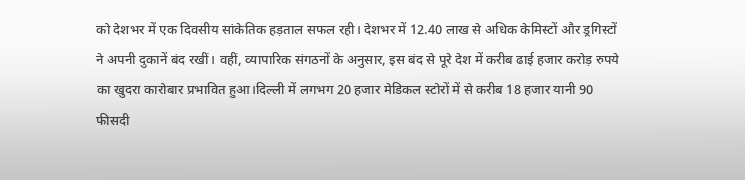को देशभर में एक दिवसीय सांकेतिक हड़ताल सफल रही। देशभर में 12.40 लाख से अधिक केमिस्टों और ड्रगिस्टों ने अपनी दुकानें बंद रखीं। वहीं, व्यापारिक संगठनों के अनुसार, इस बंद से पूरे देश में करीब ढाई हजार करोड़ रुपये का खुदरा कारोबार प्रभावित हुआ।दिल्ली में लगभग 20 हजार मेडिकल स्टोरों में से करीब 18 हजार यानी 90 फीसदी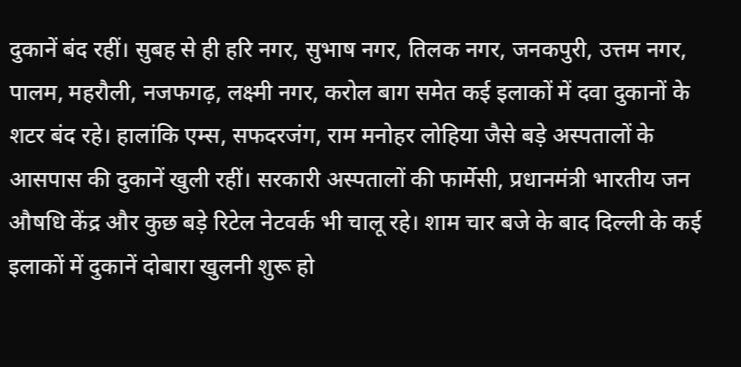दुकानें बंद रहीं। सुबह से ही हरि नगर, सुभाष नगर, तिलक नगर, जनकपुरी, उत्तम नगर, पालम, महरौली, नजफगढ़, लक्ष्मी नगर, करोल बाग समेत कई इलाकों में दवा दुकानों के शटर बंद रहे। हालांकि एम्स, सफदरजंग, राम मनोहर लोहिया जैसे बड़े अस्पतालों के आसपास की दुकानें खुली रहीं। सरकारी अस्पतालों की फार्मेसी, प्रधानमंत्री भारतीय जन औषधि केंद्र और कुछ बड़े रिटेल नेटवर्क भी चालू रहे। शाम चार बजे के बाद दिल्ली के कई इलाकों में दुकानें दोबारा खुलनी शुरू हो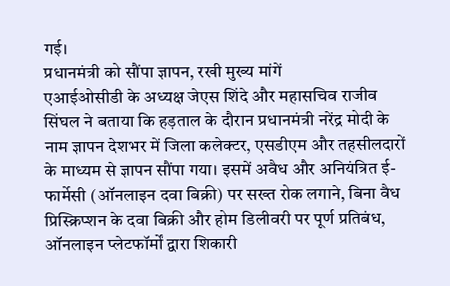गई।
प्रधानमंत्री को सौंपा ज्ञापन, रखी मुख्य मांगें
एआईओसीडी के अध्यक्ष जेएस शिंदे और महासचिव राजीव सिंघल ने बताया कि हड़ताल के दौरान प्रधानमंत्री नरेंद्र मोदी के नाम ज्ञापन देशभर में जिला कलेक्टर, एसडीएम और तहसीलदारों के माध्यम से ज्ञापन सौंपा गया। इसमें अवैध और अनियंत्रित ई-फार्मेसी (ऑनलाइन दवा बिक्री) पर सख्त रोक लगाने, बिना वैध प्रिस्क्रिप्शन के दवा बिक्री और होम डिलीवरी पर पूर्ण प्रतिबंध, ऑनलाइन प्लेटफॉर्मों द्वारा शिकारी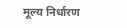मूल्य निर्धारण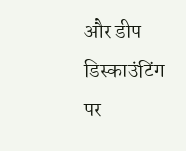और डीप डिस्काउंटिंग पर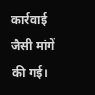कार्रवाई जैसी मांगें की गई।